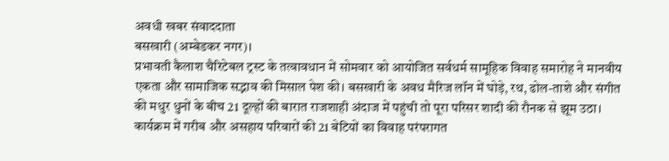अवधी खबर संवाददाता
बसखारी (अम्बेडकर नगर)।
प्रभावती कैलाश चैरिटेबल ट्रस्ट के तत्वावधान में सोमवार को आयोजित सर्वधर्म सामूहिक विवाह समारोह ने मानवीय एकता और सामाजिक सद्भाव की मिसाल पेश की। बसखारी के अवध मैरिज लॉन में घोड़े, रथ, ढोल-ताशे और संगीत की मधुर धुनों के बीच 21 दूल्हों की बारात राजशाही अंदाज में पहुंची तो पूरा परिसर शादी की रौनक से झूम उठा।
कार्यक्रम में गरीब और असहाय परिवारों की 21 बेटियों का विवाह परंपरागत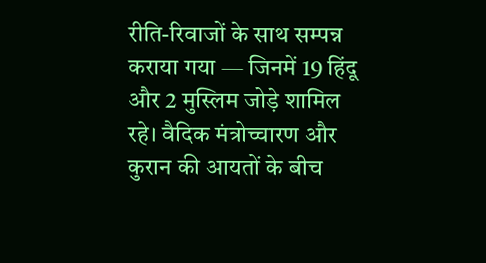रीति-रिवाजों के साथ सम्पन्न कराया गया — जिनमें 19 हिंदू और 2 मुस्लिम जोड़े शामिल रहे। वैदिक मंत्रोच्चारण और कुरान की आयतों के बीच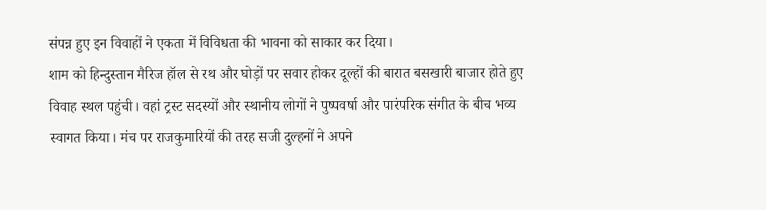संपन्न हुए इन विवाहों ने एकता में विविधता की भावना को साकार कर दिया।
शाम को हिन्दुस्तान मैरिज हॉल से रथ और घोड़ों पर सवार होकर दूल्हों की बारात बसखारी बाजार होते हुए विवाह स्थल पहुंची। वहां ट्रस्ट सदस्यों और स्थानीय लोगों ने पुष्पवर्षा और पारंपरिक संगीत के बीच भव्य स्वागत किया। मंच पर राजकुमारियों की तरह सजी दुल्हनों ने अपने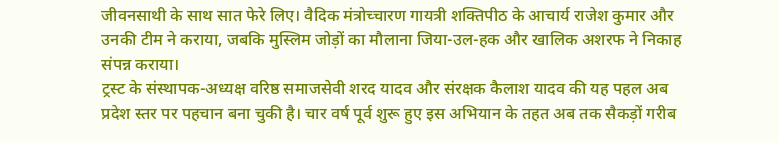जीवनसाथी के साथ सात फेरे लिए। वैदिक मंत्रोच्चारण गायत्री शक्तिपीठ के आचार्य राजेश कुमार और उनकी टीम ने कराया, जबकि मुस्लिम जोड़ों का मौलाना जिया-उल-हक और खालिक अशरफ ने निकाह संपन्न कराया।
ट्रस्ट के संस्थापक-अध्यक्ष वरिष्ठ समाजसेवी शरद यादव और संरक्षक कैलाश यादव की यह पहल अब प्रदेश स्तर पर पहचान बना चुकी है। चार वर्ष पूर्व शुरू हुए इस अभियान के तहत अब तक सैकड़ों गरीब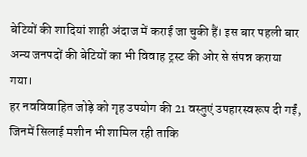बेटियों की शादियां शाही अंदाज में कराई जा चुकी हैं। इस बार पहली बार अन्य जनपदों की बेटियों का भी विवाह ट्रस्ट की ओर से संपन्न कराया गया।
हर नवविवाहित जोड़े को गृह उपयोग की 21 वस्तुएं उपहारस्वरूप दी गईं, जिनमें सिलाई मशीन भी शामिल रही ताकि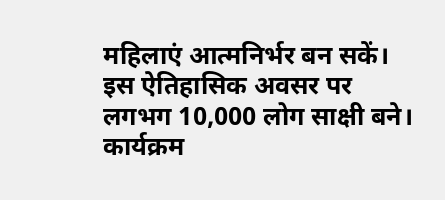महिलाएं आत्मनिर्भर बन सकें। इस ऐतिहासिक अवसर पर लगभग 10,000 लोग साक्षी बने। कार्यक्रम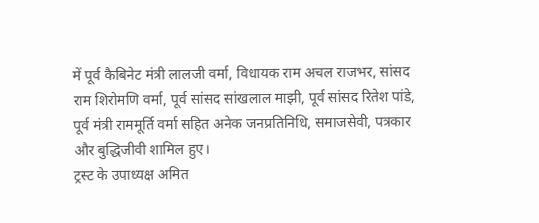में पूर्व कैबिनेट मंत्री लालजी वर्मा, विधायक राम अचल राजभर, सांसद राम शिरोमणि वर्मा, पूर्व सांसद सांखलाल माझी, पूर्व सांसद रितेश पांडे, पूर्व मंत्री राममूर्ति वर्मा सहित अनेक जनप्रतिनिधि, समाजसेवी, पत्रकार और बुद्धिजीवी शामिल हुए।
ट्रस्ट के उपाध्यक्ष अमित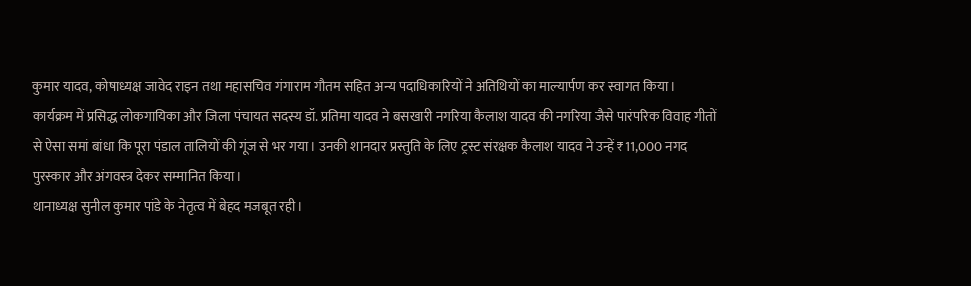कुमार यादव, कोषाध्यक्ष जावेद राइन तथा महासचिव गंगाराम गौतम सहित अन्य पदाधिकारियों ने अतिथियों का माल्यार्पण कर स्वागत किया।
कार्यक्रम में प्रसिद्ध लोकगायिका और जिला पंचायत सदस्य डॉ. प्रतिमा यादव ने बसखारी नगरिया कैलाश यादव की नगरिया जैसे पारंपरिक विवाह गीतों से ऐसा समां बांधा कि पूरा पंडाल तालियों की गूंज से भर गया। उनकी शानदार प्रस्तुति के लिए ट्रस्ट संरक्षक कैलाश यादव ने उन्हें ₹11,000 नगद पुरस्कार और अंगवस्त्र देकर सम्मानित किया।
थानाध्यक्ष सुनील कुमार पांडे के नेतृत्व में बेहद मजबूत रही।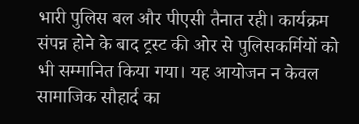भारी पुलिस बल और पीएसी तैनात रही। कार्यक्रम संपन्न होने के बाद ट्रस्ट की ओर से पुलिसकर्मियों को भी सम्मानित किया गया। यह आयोजन न केवल सामाजिक सौहार्द का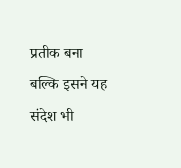प्रतीक बना बल्कि इसने यह संदेश भी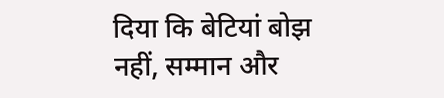दिया कि बेटियां बोझ नहीं, सम्मान और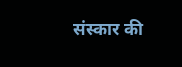संस्कार की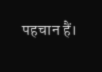पहचान हैं।